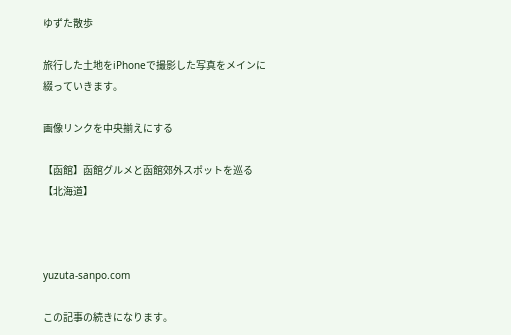ゆずた散歩

旅行した土地をiPhoneで撮影した写真をメインに綴っていきます。

画像リンクを中央揃えにする

【函館】函館グルメと函館郊外スポットを巡る【北海道】



yuzuta-sanpo.com

この記事の続きになります。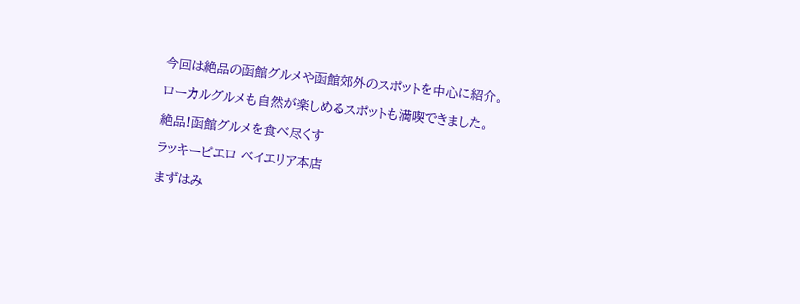今回は絶品の函館グルメや函館郊外のスポットを中心に紹介。

ローカルグルメも自然が楽しめるスポットも満喫できました。

絶品!函館グルメを食べ尽くす

ラッキーピエロ ベイエリア本店

まずはみ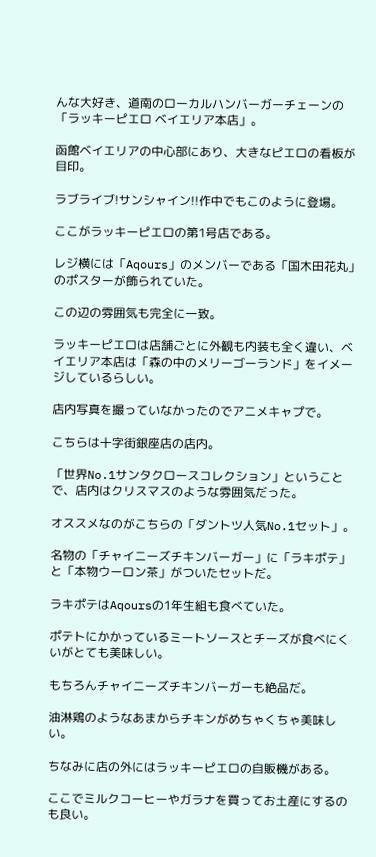んな大好き、道南のローカルハンバーガーチェーンの「ラッキーピエロ ベイエリア本店」。

函館ベイエリアの中心部にあり、大きなピエロの看板が目印。

ラブライブ!サンシャイン!!作中でもこのように登場。

ここがラッキーピエロの第1号店である。

レジ横には「Aqours」のメンバーである「国木田花丸」のポスターが飾られていた。

この辺の雰囲気も完全に一致。

ラッキーピエロは店舗ごとに外観も内装も全く違い、ベイエリア本店は「森の中のメリーゴーランド」をイメージしているらしい。

店内写真を撮っていなかったのでアニメキャプで。

こちらは十字街銀座店の店内。

「世界No.1サンタクロースコレクション」ということで、店内はクリスマスのような雰囲気だった。

オススメなのがこちらの「ダントツ人気No.1セット」。

名物の「チャイニーズチキンバーガー」に「ラキポテ」と「本物ウーロン茶」がついたセットだ。

ラキポテはAqoursの1年生組も食べていた。

ポテトにかかっているミートソースとチーズが食べにくいがとても美味しい。

もちろんチャイニーズチキンバーガーも絶品だ。

油淋鶏のようなあまからチキンがめちゃくちゃ美味しい。

ちなみに店の外にはラッキーピエロの自販機がある。

ここでミルクコーヒーやガラナを買ってお土産にするのも良い。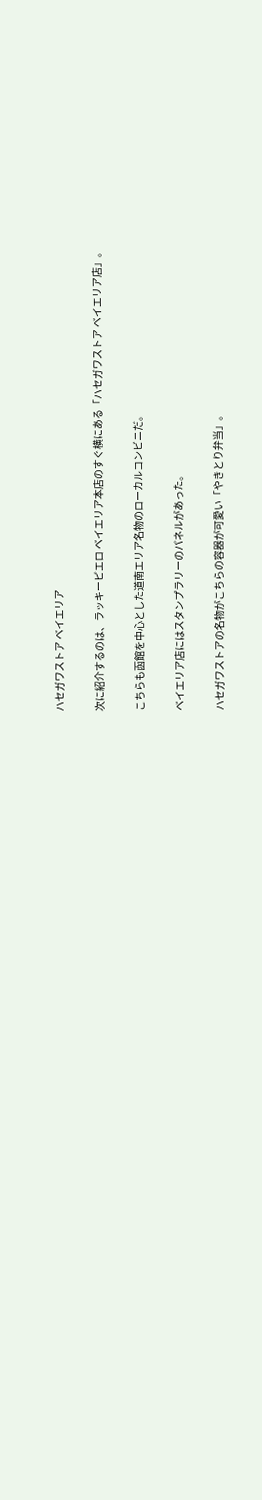ハセガワストア ベイエリア

次に紹介するのは、ラッキーピエロ ベイエリア本店のすぐ横にある「ハセガワストア ベイエリア店」。

こちらも函館を中心とした道南エリア名物のローカルコンビニだ。

ベイエリア店にはスタンプラリーのパネルがあった。

ハセガワストアの名物がこちらの容器が可愛い「やきとり弁当」。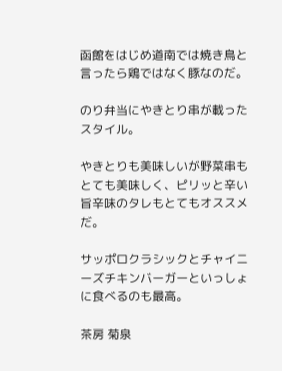函館をはじめ道南では焼き鳥と言ったら鶏ではなく豚なのだ。

のり弁当にやきとり串が載ったスタイル。

やきとりも美味しいが野菜串もとても美味しく、ピリッと辛い旨辛味のタレもとてもオススメだ。

サッポロクラシックとチャイニーズチキンバーガーといっしょに食べるのも最高。

茶房 菊泉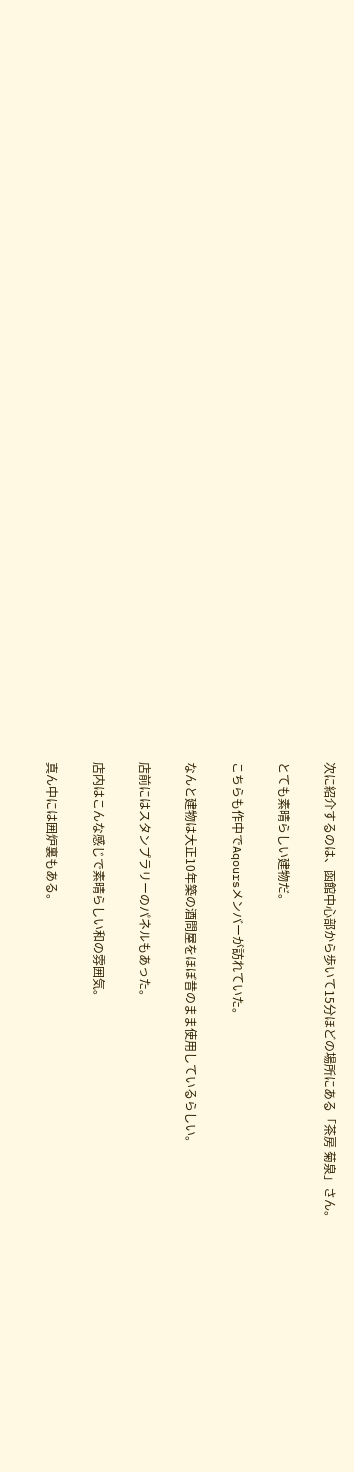次に紹介するのは、函館中心部から歩いて15分ほどの場所にある「茶房 菊泉」さん。

とても素晴らしい建物だ。

こちらも作中でAqoursメンバーが訪れていた。

なんと建物は大正10年築の酒問屋をほぼ昔のまま使用しているらしい。

店前にはスタンプラリーのパネルもあった。

店内はこんな感じで素晴らしい和の雰囲気。

真ん中には囲炉裏もある。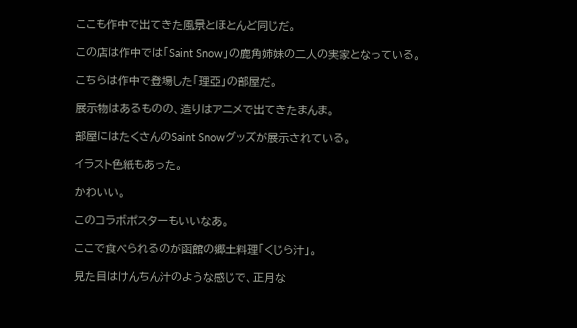ここも作中で出てきた風景とほとんど同じだ。

この店は作中では「Saint Snow」の鹿角姉妹の二人の実家となっている。

こちらは作中で登場した「理亞」の部屋だ。

展示物はあるものの、造りはアニメで出てきたまんま。

部屋にはたくさんのSaint Snowグッズが展示されている。

イラスト色紙もあった。

かわいい。

このコラボポスターもいいなあ。

ここで食べられるのが函館の郷土料理「くじら汁」。

見た目はけんちん汁のような感じで、正月な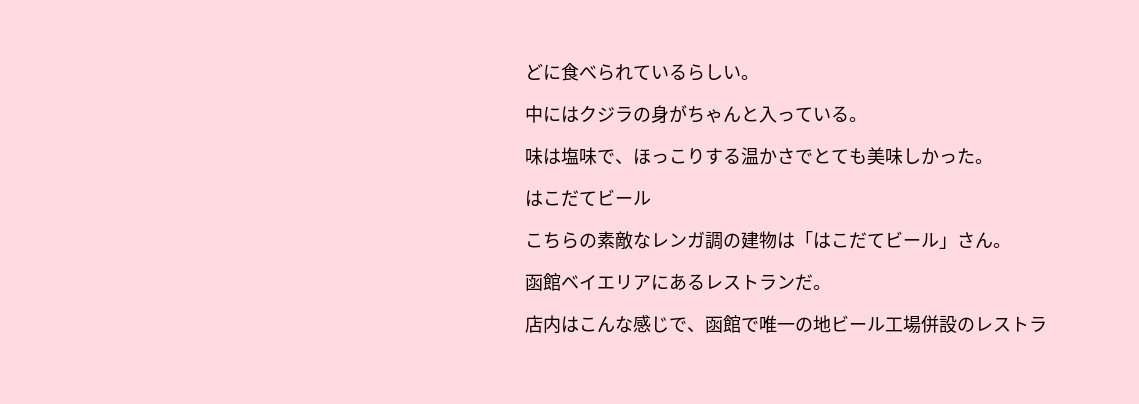どに食べられているらしい。

中にはクジラの身がちゃんと入っている。

味は塩味で、ほっこりする温かさでとても美味しかった。

はこだてビール

こちらの素敵なレンガ調の建物は「はこだてビール」さん。

函館ベイエリアにあるレストランだ。

店内はこんな感じで、函館で唯一の地ビール工場併設のレストラ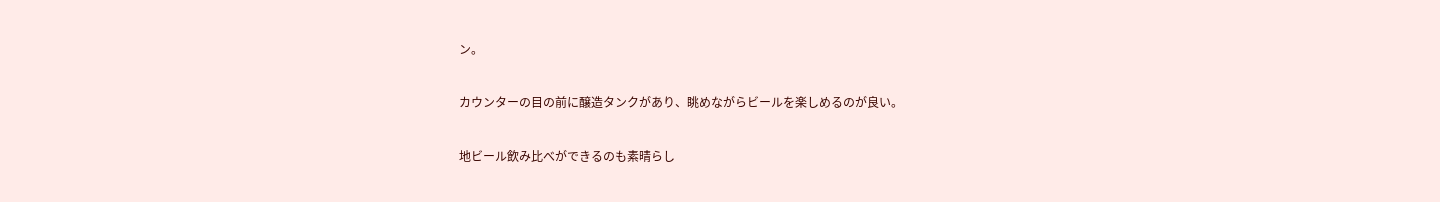ン。

カウンターの目の前に醸造タンクがあり、眺めながらビールを楽しめるのが良い。

地ビール飲み比べができるのも素晴らし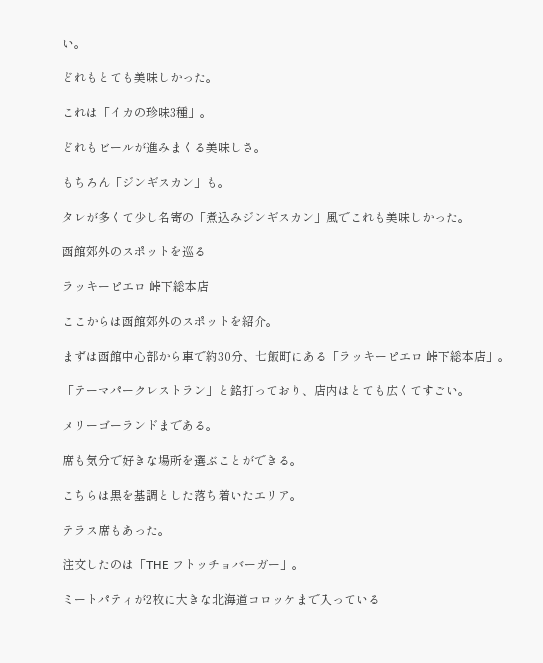い。

どれもとても美味しかった。

これは「イカの珍味3種」。

どれもビールが進みまくる美味しさ。

もちろん「ジンギスカン」も。

タレが多くて少し名寄の「煮込みジンギスカン」風でこれも美味しかった。

函館郊外のスポットを巡る

ラッキーピエロ 峠下総本店

ここからは函館郊外のスポットを紹介。

まずは函館中心部から車で約30分、七飯町にある「ラッキーピエロ 峠下総本店」。

「テーマパークレストラン」と銘打っており、店内はとても広くてすごい。

メリーゴーランドまである。

席も気分で好きな場所を選ぶことができる。

こちらは黒を基調とした落ち着いたエリア。

テラス席もあった。

注文したのは「THE フトッチョバーガー」。

ミートパティが2枚に大きな北海道コロッケまで入っている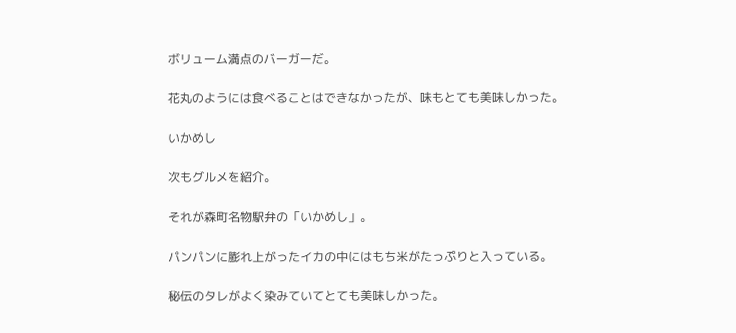ボリューム満点のバーガーだ。

花丸のようには食べることはできなかったが、味もとても美味しかった。

いかめし

次もグルメを紹介。

それが森町名物駅弁の「いかめし」。

パンパンに膨れ上がったイカの中にはもち米がたっぷりと入っている。

秘伝のタレがよく染みていてとても美味しかった。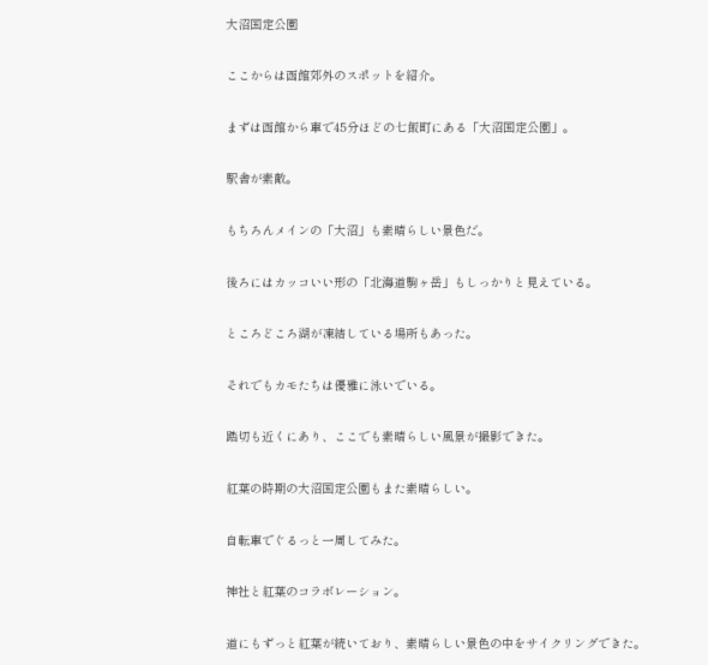大沼国定公園

ここからは函館郊外のスポットを紹介。

まずは函館から車で45分ほどの七飯町にある「大沼国定公園」。

駅舎が素敵。

もちろんメインの「大沼」も素晴らしい景色だ。

後ろにはカッコいい形の「北海道駒ヶ岳」もしっかりと見えている。

ところどころ湖が凍結している場所もあった。

それでもカモたちは優雅に泳いでいる。

踏切も近くにあり、ここでも素晴らしい風景が撮影できた。

紅葉の時期の大沼国定公園もまた素晴らしい。

自転車でぐるっと一周してみた。

神社と紅葉のコラボレーション。

道にもずっと紅葉が続いており、素晴らしい景色の中をサイクリングできた。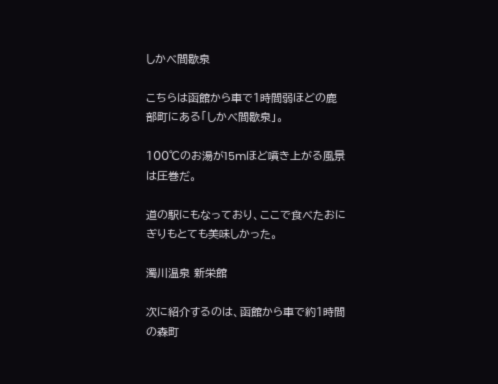しかべ間歇泉

こちらは函館から車で1時間弱ほどの鹿部町にある「しかべ間歇泉」。

100℃のお湯が15mほど噴き上がる風景は圧巻だ。

道の駅にもなっており、ここで食べたおにぎりもとても美味しかった。

濁川温泉 新栄館

次に紹介するのは、函館から車で約1時間の森町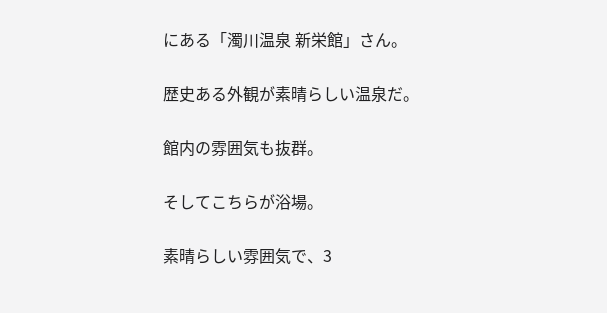にある「濁川温泉 新栄館」さん。

歴史ある外観が素晴らしい温泉だ。

館内の雰囲気も抜群。

そしてこちらが浴場。

素晴らしい雰囲気で、3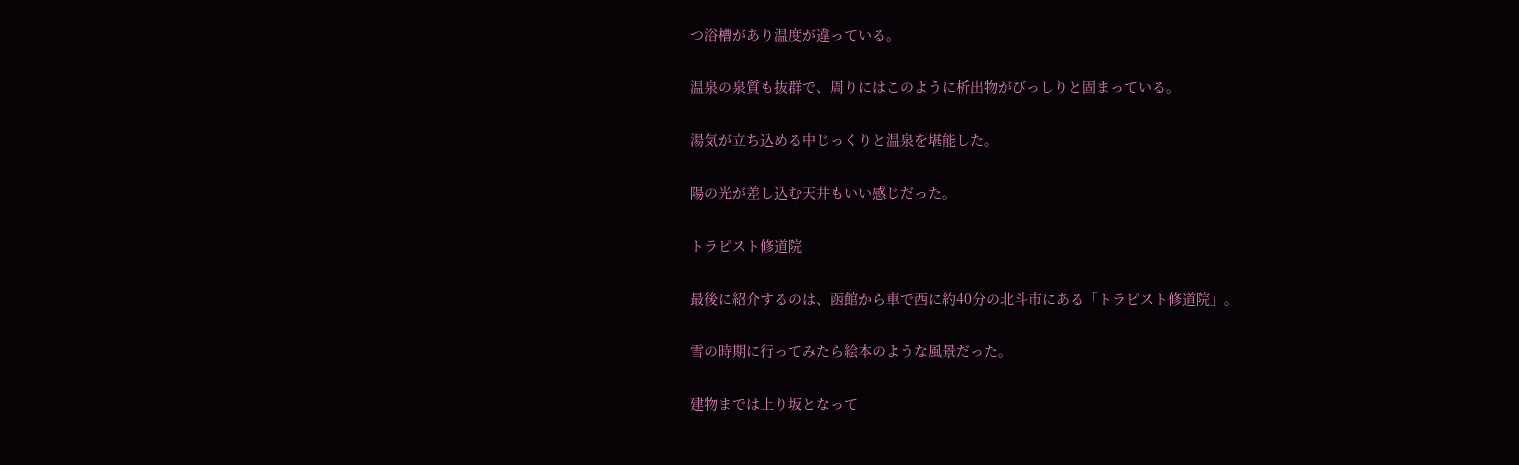つ浴槽があり温度が違っている。

温泉の泉質も抜群で、周りにはこのように析出物がびっしりと固まっている。

湯気が立ち込める中じっくりと温泉を堪能した。

陽の光が差し込む天井もいい感じだった。

トラピスト修道院

最後に紹介するのは、函館から車で西に約40分の北斗市にある「トラピスト修道院」。

雪の時期に行ってみたら絵本のような風景だった。

建物までは上り坂となって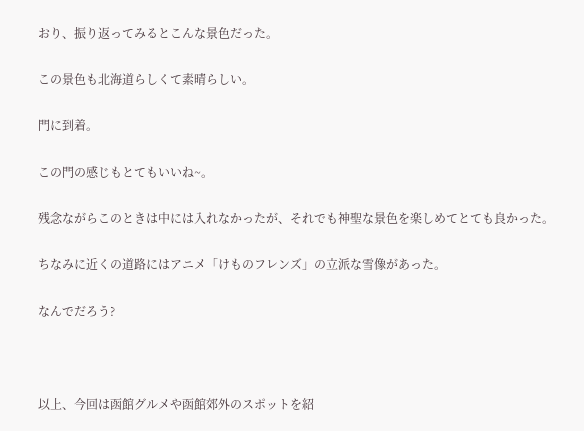おり、振り返ってみるとこんな景色だった。

この景色も北海道らしくて素晴らしい。

門に到着。

この門の感じもとてもいいね~。

残念ながらこのときは中には入れなかったが、それでも神聖な景色を楽しめてとても良かった。

ちなみに近くの道路にはアニメ「けものフレンズ」の立派な雪像があった。

なんでだろう?



以上、今回は函館グルメや函館郊外のスポットを紹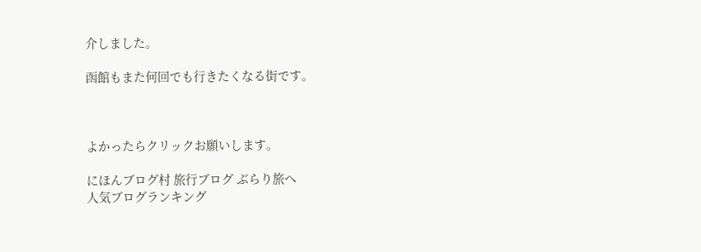介しました。

函館もまた何回でも行きたくなる街です。



よかったらクリックお願いします。

にほんブログ村 旅行ブログ ぶらり旅へ
人気ブログランキング